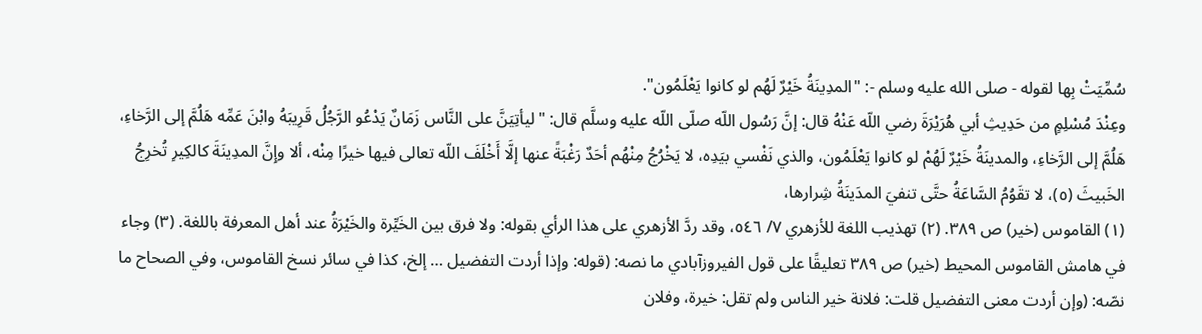سُمِّيَتْ بِها لقوله - صلى الله عليه وسلم -: "المدِينَةُ خَيْرٌ لَهُم لو كانوا يَعْلَمُون".
وعِنْدَ مُسْلِمٍ من حَدِيثِ أبي هُرَيْرَةَ رضي اللّه عَنْهُ قال: إنَّ رَسُول اللّه صلّى اللّه عليه وسلَّم قال: "ليأتِيَنَّ على النَّاس زَمَانٌ يَدْعُو الرَّجُلُ قَرِيبَهُ وابْنَ عَمِّه هَلُمَّ إلى الرَّخاءِ، هَلُمَّ إلى الرَّخاءِ، والمدينَةُ خَيْرٌ لَهُمْ لو كانوا يَعْلَمُون، والذي نَفْسي بيَدِه، لا يَخْرُجُ مِنْهُم أحَدٌ رَغْبَةً عنها إلَّا أَخْلَفَ اللّه تعالى فيها خيرًا مِنْه، ألا وإِنَّ المدِينَةَ كالكِيرِ تُخرِجُ الخَبيثَ (٥)، لا تقَوُمُ السَّاعَةُ حتَّى تنفيَ المدَينَةُ شِرارها،
(١) القاموس (خير) ص ٣٨٩. (٢) تهذيب اللغة للأزهري ٧/ ٥٤٦، وقد ردَّ الأزهري على هذا الرأي بقوله: ولا فرق بين الخَيِّرة والخَيْرَةُ عند أهل المعرفة باللغة. (٣) وجاء في هامش القاموس المحيط (خير) ص ٣٨٩ تعليقًا على قول الفيروزآبادي ما نصه: (قوله: وإذا أردت التفضيل … إلخ، كذا في سائر نسخ القاموس، وفي الصحاح ما نصّه: (وإن أردت معنى التفضيل قلت: فلانة خير الناس ولم تقل: خيرة، وفلان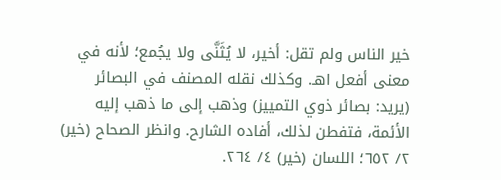خير الناس ولم تقل: أخير، لا يُثَنَّى ولا يجُمع؛ لأنه في معنى أفعل اهـ. وكذلك نقله المصنف في البصائر (يريد: بصائر ذوي التمييز) وذهب إلى ما ذهب إليه الأئمة، فتفطن لذلك، أفاده الشارح. وانظر الصحاح (خير) ٢/ ٦٥٢؛ اللسان (خير) ٤/ ٢٦٤.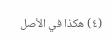(٤) هكذا في الأصل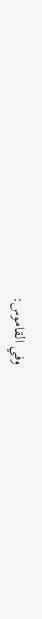وفي القاموس: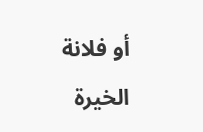أو فلانة الخيرة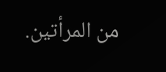من المرأتين.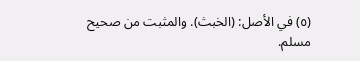(٥) في الأصل: (الخبث). والمثبت من صحيح مسلم.